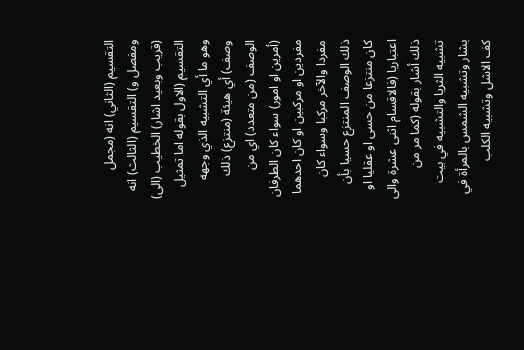التقسيم (الثاني) انه (مجمل ومفصل و) التقسيم (الثالث) انه (قريب وبعيد اشار) الخطيب (الى) التقسيم (الاول بقوله اما تمثيل وهو ما أي التشبيه الذي وجهه وصف) أي هيئة (منتزع) ذلك الوصف (من متعدد) اي من (أمرين او امور) سواء كان الطرفان مفردين او مركبين او كان احدهما مفردا والآخر مركبا وسواء كان ذلك الوصف المنتزع حسيا بأن كان منتزعا من حسى او عقليا او اعتباريا (فالاقسام اثنى عشرة والى ذلك أشار بقوله (كما مر من تشبيه الثريا والتشبيه في بيت بشار وتشبيه الشمس بالمرأة في كف الاشل وتشبيه الكلب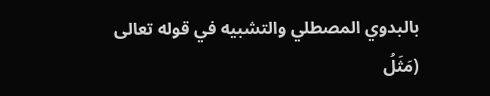بالبدوي المصطلي والتشبيه في قوله تعالى (مَثَلُ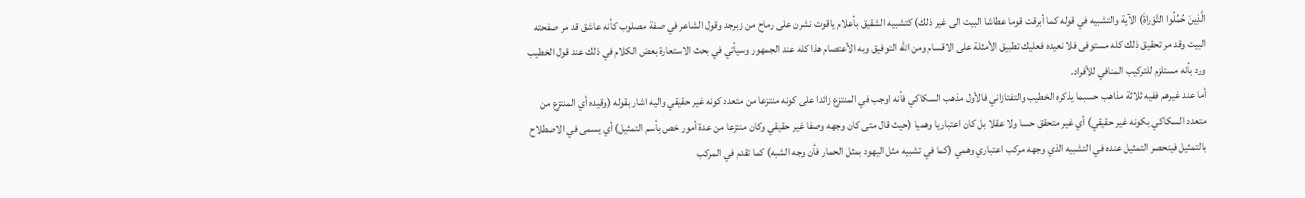الَّذِينَ حُمِّلُوا التَّوْراةَ) الآية والتشبيه في قوله كما أبرقت قوما عطاشا البيت الى غير ذلك) كتشبيه الشقيق بأعلام ياقوت نشرن على رماح من زبرجد وقول الشاعر في صفة مصلوب كأنه عاشق قد مر صفحته البيت وقد مر تحقيق ذلك كله مستوفى فلا نعيده فعليك تطبيق الأمثلة على الاقسام ومن الله التوفيق وبه الأعتصام هذا كله عند الجمهور وسيأتي في بحث الاستعارة بعض الكلام في ذلك عند قول الخطيب ورد بأنه مستلزم للتركيب المنافي للأفراد.
أما عند غيرهم ففيه ثلاثة مذاهب حسبما يذكره الخطيب والتفتازاني فالأول مذهب السكاكي فأنه اوجب في المنتزع زائدا على كونه منتزعا من متعدد كونه غير حقيقي واليه اشار بقوله (وقيده أي المنتزع من متعدد السكاكي بكونه غير حقيقي) أي غير متحقق حسا ولا عقلا بل كان اعتباريا وهميا (حيث قال متى كان وجهه وصفا غير حقيقي وكان منتزعا من عدة أمور خص بأسم التمثيل) أي يسمى في الاصطلاح بالتمثيل فينحصر التمثيل عنده في التشبيه الذي وجهه مركب اعتباري وهمي (كما في تشبيه مثل اليهود بمثل الحمار فأن وجه الشبه) كما تقدم في المركب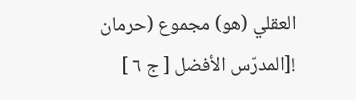العقلي (هو) مجموع (حرمان
![المدرّس الأفضل [ ج ٦ ]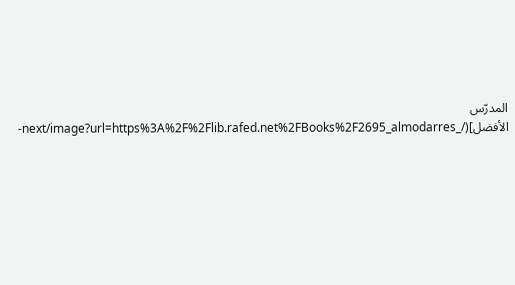المدرّس الأفضل](/_next/image?url=https%3A%2F%2Flib.rafed.net%2FBooks%2F2695_almodarres-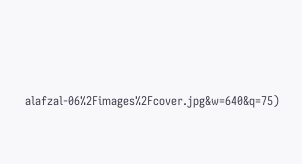alafzal-06%2Fimages%2Fcover.jpg&w=640&q=75)